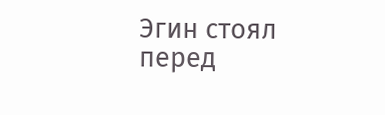Эгин стоял перед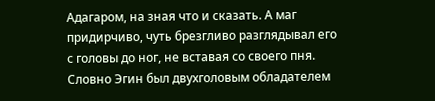Адагаром, на зная что и сказать. А маг придирчиво, чуть брезгливо разглядывал его с головы до ног, не вставая со своего пня. Словно Эгин был двухголовым обладателем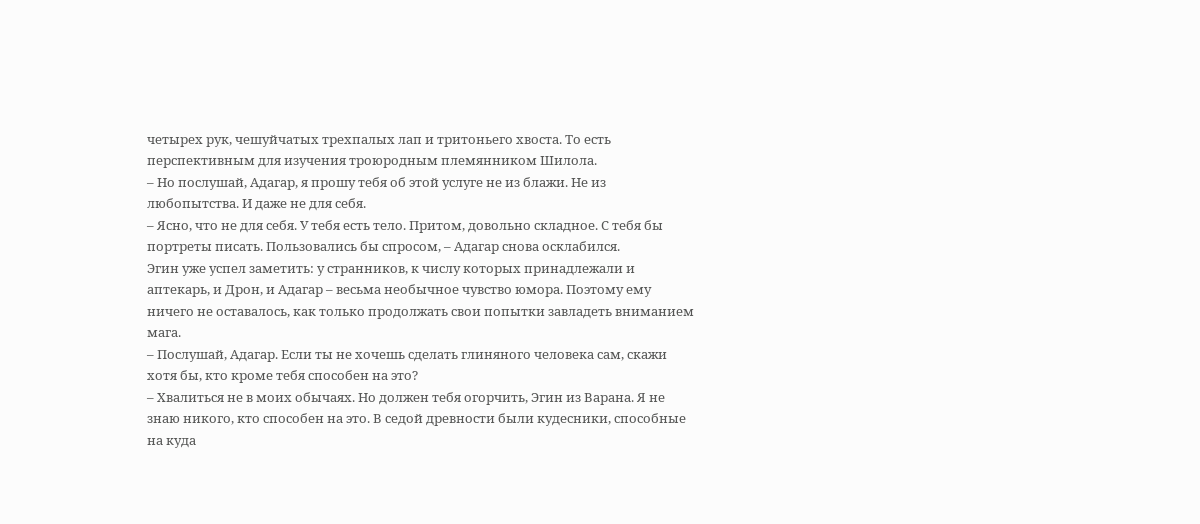четырех рук, чешуйчатых трехпалых лап и тритоньего хвоста. То есть перспективным для изучения троюродным племянником Шилола.
– Но послушай, Адагар, я прошу тебя об этой услуге не из блажи. Не из любопытства. И даже не для себя.
– Ясно, что не для себя. У тебя есть тело. Притом, довольно складное. С тебя бы портреты писать. Пользовались бы спросом, – Адагар снова осклабился.
Эгин уже успел заметить: у странников, к числу которых принадлежали и аптекарь, и Дрон, и Адагар – весьма необычное чувство юмора. Поэтому ему ничего не оставалось, как только продолжать свои попытки завладеть вниманием мага.
– Послушай, Адагар. Если ты не хочешь сделать глиняного человека сам, скажи хотя бы, кто кроме тебя способен на это?
– Хвалиться не в моих обычаях. Но должен тебя огорчить, Эгин из Варана. Я не знаю никого, кто способен на это. В седой древности были кудесники, способные на куда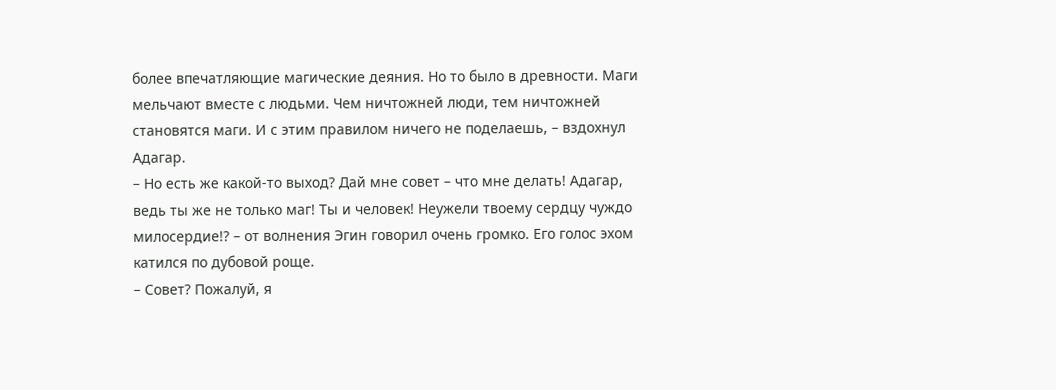более впечатляющие магические деяния. Но то было в древности. Маги мельчают вместе с людьми. Чем ничтожней люди, тем ничтожней становятся маги. И с этим правилом ничего не поделаешь, – вздохнул Адагар.
– Но есть же какой-то выход? Дай мне совет – что мне делать! Адагар, ведь ты же не только маг! Ты и человек! Неужели твоему сердцу чуждо милосердие!? – от волнения Эгин говорил очень громко. Его голос эхом катился по дубовой роще.
– Совет? Пожалуй, я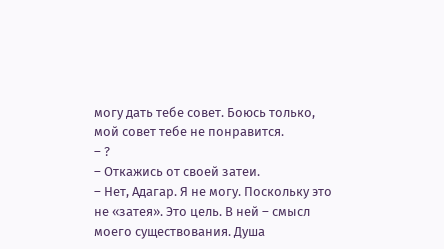могу дать тебе совет. Боюсь только, мой совет тебе не понравится.
– ?
– Откажись от своей затеи.
– Нет, Адагар. Я не могу. Поскольку это не «затея». Это цель. В ней – смысл моего существования. Душа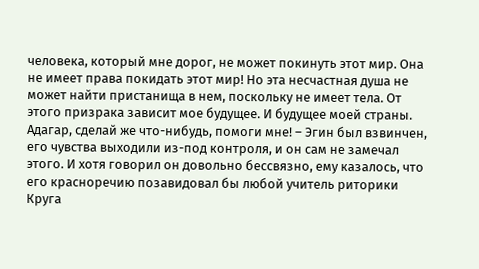человека, который мне дорог, не может покинуть этот мир. Она не имеет права покидать этот мир! Но эта несчастная душа не может найти пристанища в нем, поскольку не имеет тела. От этого призрака зависит мое будущее. И будущее моей страны. Адагар, сделай же что-нибудь, помоги мне! – Эгин был взвинчен, его чувства выходили из-под контроля, и он сам не замечал этого. И хотя говорил он довольно бессвязно, ему казалось, что его красноречию позавидовал бы любой учитель риторики Круга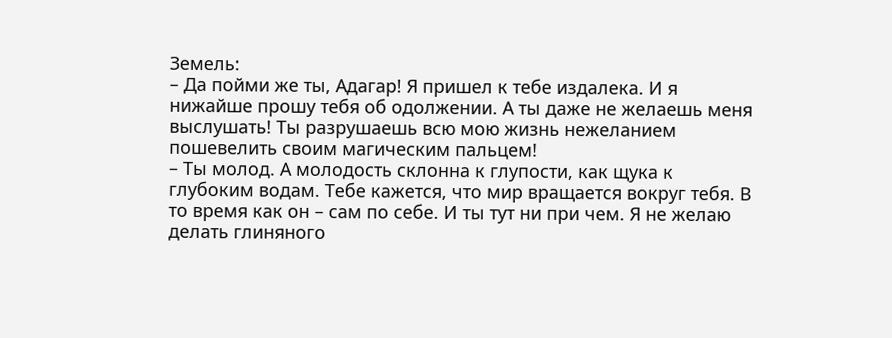Земель:
– Да пойми же ты, Адагар! Я пришел к тебе издалека. И я нижайше прошу тебя об одолжении. А ты даже не желаешь меня выслушать! Ты разрушаешь всю мою жизнь нежеланием пошевелить своим магическим пальцем!
– Ты молод. А молодость склонна к глупости, как щука к глубоким водам. Тебе кажется, что мир вращается вокруг тебя. В то время как он – сам по себе. И ты тут ни при чем. Я не желаю делать глиняного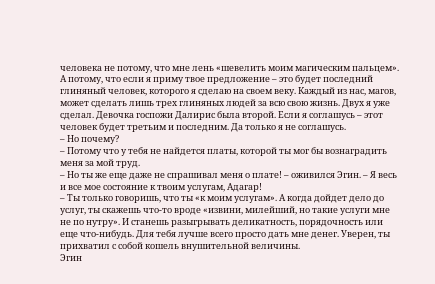человека не потому, что мне лень «шевелить моим магическим пальцем». А потому, что если я приму твое предложение – это будет последний глиняный человек, которого я сделаю на своем веку. Каждый из нас, магов, может сделать лишь трех глиняных людей за всю свою жизнь. Двух я уже сделал. Девочка госпожи Далирис была второй. Если я соглашусь – этот человек будет третьим и последним. Да только я не соглашусь.
– Но почему?
– Потому что у тебя не найдется платы, которой ты мог бы вознаградить меня за мой труд.
– Но ты же еще даже не спрашивал меня о плате! – оживился Эгин. – Я весь и все мое состояние к твоим услугам, Адагар!
– Ты только говоришь, что ты «к моим услугам». А когда дойдет дело до услуг, ты скажешь что-то вроде «извини, милейший, но такие услуги мне не по нутру». И станешь разыгрывать деликатность, порядочность или еще что-нибудь. Для тебя лучше всего просто дать мне денег. Уверен, ты прихватил с собой кошель внушительной величины.
Эгин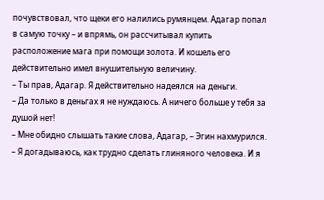почувствовал, что щеки его налились румянцем. Адагар попал в самую точку – и впрямь, он рассчитывал купить расположение мага при помощи золота. И кошель его действительно имел внушительную величину.
– Ты прав, Адагар. Я действительно надеялся на деньги.
– Да только в деньгах я не нуждаюсь. А ничего больше у тебя за душой нет!
– Мне обидно слышать такие слова, Адагар, – Эгин нахмурился. – Я догадываюсь, как трудно сделать глиняного человека. И я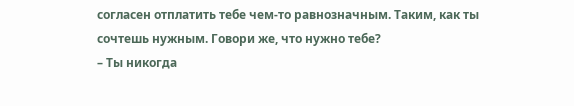согласен отплатить тебе чем-то равнозначным. Таким, как ты сочтешь нужным. Говори же, что нужно тебе?
– Ты никогда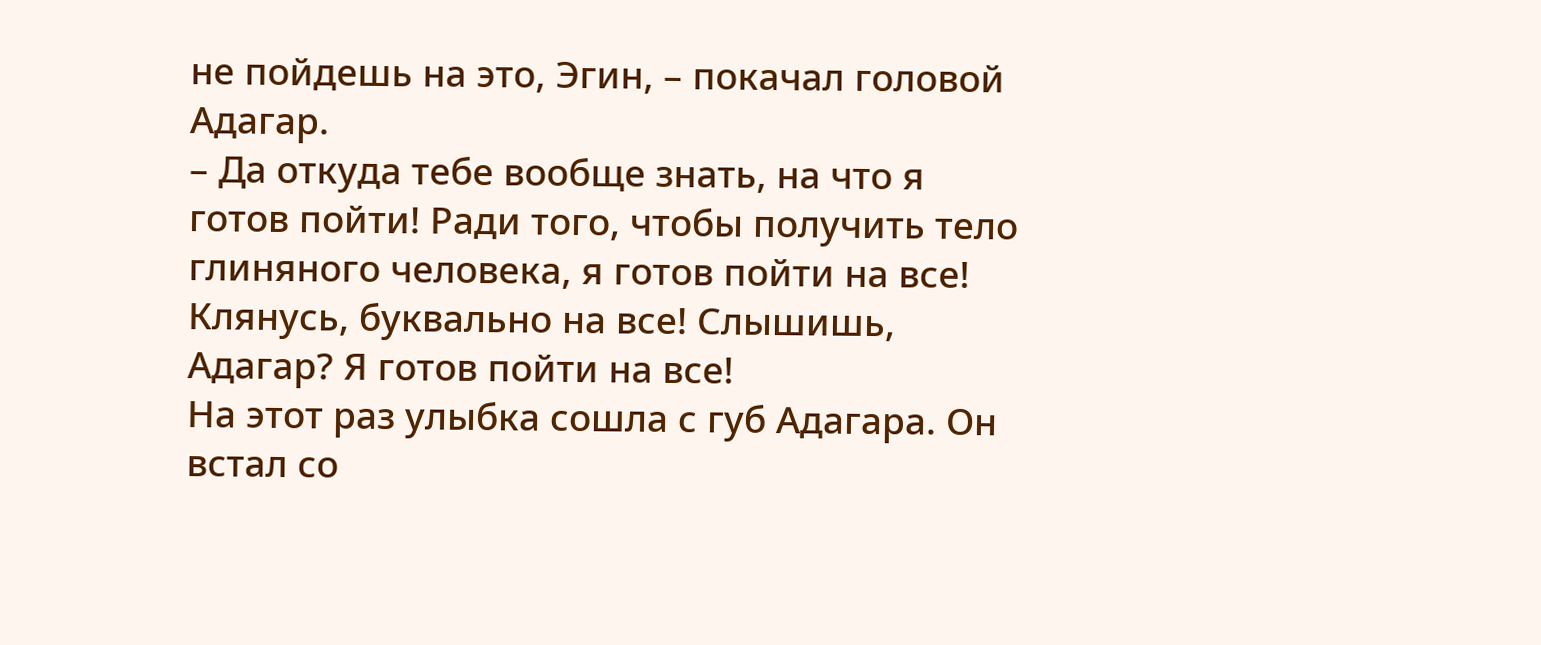не пойдешь на это, Эгин, – покачал головой Адагар.
– Да откуда тебе вообще знать, на что я готов пойти! Ради того, чтобы получить тело глиняного человека, я готов пойти на все! Клянусь, буквально на все! Слышишь, Адагар? Я готов пойти на все!
На этот раз улыбка сошла с губ Адагара. Он встал со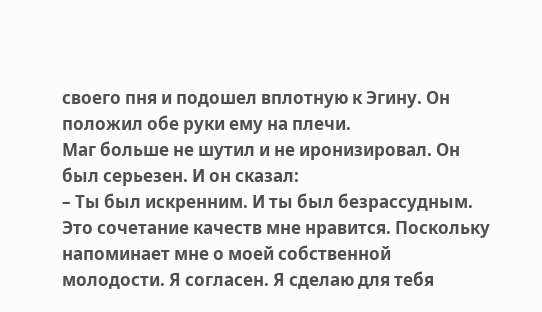своего пня и подошел вплотную к Эгину. Он положил обе руки ему на плечи.
Маг больше не шутил и не иронизировал. Он был серьезен. И он сказал:
– Ты был искренним. И ты был безрассудным. Это сочетание качеств мне нравится. Поскольку напоминает мне о моей собственной молодости. Я согласен. Я сделаю для тебя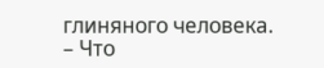глиняного человека.
– Что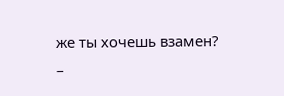же ты хочешь взамен?
–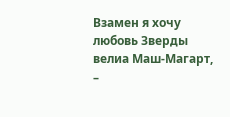Взамен я хочу любовь Зверды велиа Маш-Магарт, –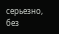серьезно, без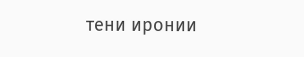тени иронии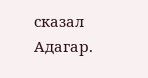сказал Адагар.